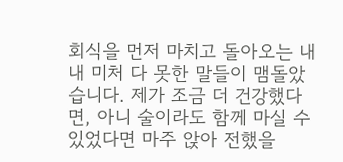회식을 먼저 마치고 돌아오는 내내 미처 다 못한 말들이 맴돌았습니다. 제가 조금 더 건강했다면, 아니 술이라도 함께 마실 수 있었다면 마주 앉아 전했을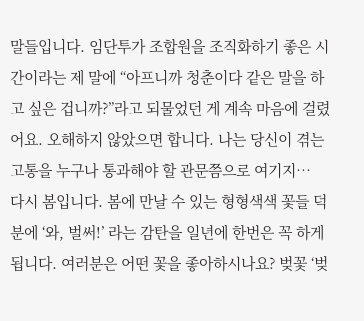말들입니다. 임단투가 조합원을 조직화하기 좋은 시간이라는 제 말에 “아프니까 청춘이다 같은 말을 하고 싶은 겁니까?”라고 되물었던 게 계속 마음에 걸렸어요. 오해하지 않았으면 합니다. 나는 당신이 겪는 고통을 누구나 통과해야 할 관문쯤으로 여기지…
다시 봄입니다. 봄에 만날 수 있는 형형색색 꽃들 덕분에 ‘와, 벌써!’ 라는 감탄을 일년에 한번은 꼭 하게 됩니다. 여러분은 어떤 꽃을 좋아하시나요? 벚꽃 ‘벚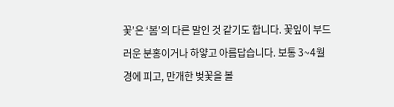꽃’은 ‘봄’의 다른 말인 것 같기도 합니다. 꽃잎이 부드러운 분홍이거나 하얗고 아름답습니다. 보통 3~4월경에 피고, 만개한 벚꽃을 볼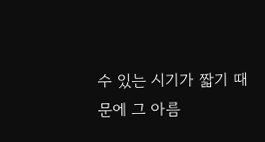수 있는 시기가 짧기 때문에 그 아름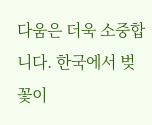다움은 더욱 소중합니다. 한국에서 벚꽃이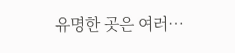유명한 곳은 여러…